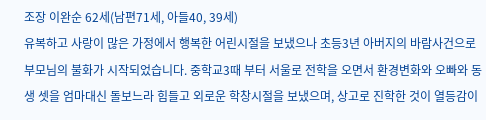조장 이완순 62세(남편71세, 아들40, 39세)
유복하고 사랑이 많은 가정에서 행복한 어린시절을 보냈으나 초등3년 아버지의 바람사건으로 부모님의 불화가 시작되었습니다. 중학교3때 부터 서울로 전학을 오면서 환경변화와 오빠와 동생 셋을 엄마대신 돌보느라 힘들고 외로운 학창시절을 보냈으며, 상고로 진학한 것이 열등감이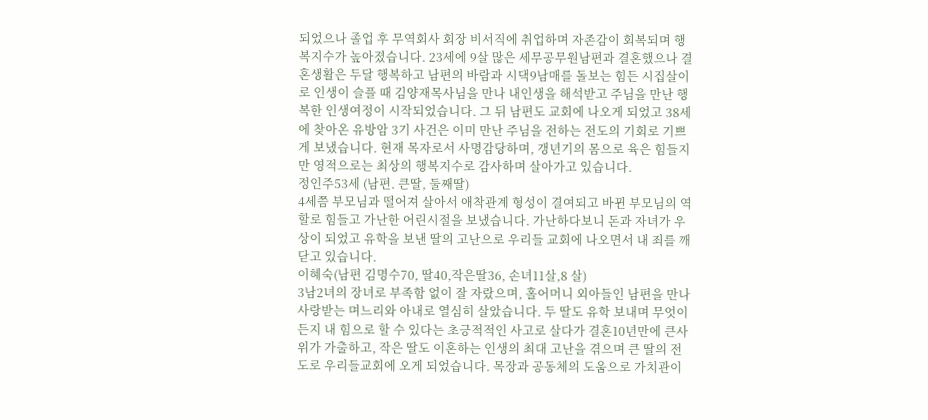되었으나 졸업 후 무역회사 회장 비서직에 취업하며 자존감이 회복되며 행복지수가 높아졌습니다. 23세에 9살 많은 세무공무원남편과 결혼했으나 결혼생활은 두달 행복하고 남편의 바람과 시댁9남매를 돌보는 힘든 시집살이로 인생이 슬플 때 김양재목사님을 만나 내인생을 해석받고 주님을 만난 행복한 인생여정이 시작되었습니다. 그 뒤 남편도 교회에 나오게 되었고 38세에 찾아온 유방암 3기 사건은 이미 만난 주님을 전하는 전도의 기회로 기쁘게 보냈습니다. 현재 목자로서 사명감당하며, 갱년기의 몸으로 육은 힘들지만 영적으로는 최상의 행복지수로 감사하며 살아가고 있습니다.
정인주53세 (남편. 큰딸, 둘째딸)
4세쯤 부모님과 떨어져 살아서 애착관계 형성이 결여되고 바뀐 부모님의 역할로 힘들고 가난한 어린시절을 보냈습니다. 가난하다보니 돈과 자녀가 우상이 되었고 유학을 보낸 딸의 고난으로 우리들 교회에 나오면서 내 죄를 깨닫고 있습니다.
이혜숙(남편 김명수70, 딸40,작은딸36, 손녀11살,8 살)
3남2녀의 장녀로 부족함 없이 잘 자랐으며, 홀어머니 외아들인 남편을 만나 사랑받는 며느리와 아내로 열심히 살았습니다. 두 딸도 유학 보내며 무엇이든지 내 힘으로 할 수 있다는 초긍적적인 사고로 살다가 결혼10년만에 큰사위가 가출하고, 작은 딸도 이혼하는 인생의 최대 고난을 겪으며 큰 딸의 전도로 우리들교회에 오게 되었습니다. 목장과 공동체의 도움으로 가치관이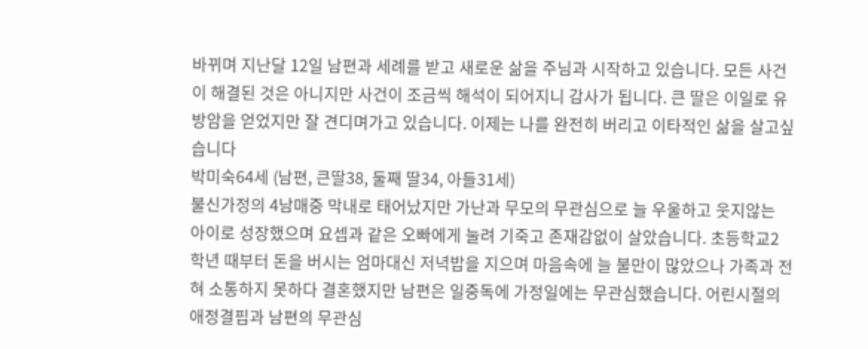바뀌며 지난달 12일 남편과 세례를 받고 새로운 삶을 주님과 시작하고 있습니다. 모든 사건이 해결된 것은 아니지만 사건이 조금씩 해석이 되어지니 감사가 됩니다. 큰 딸은 이일로 유방암을 얻었지만 잘 견디며가고 있습니다. 이제는 나를 완전히 버리고 이타적인 삶을 살고싶습니다
박미숙64세 (남편, 큰딸38, 둘째 딸34, 아들31세)
불신가정의 4남매중 막내로 태어났지만 가난과 무모의 무관심으로 늘 우울하고 웃지않는 아이로 성장했으며 요셉과 같은 오빠에게 눌려 기죽고 존재감없이 살았습니다. 초등학교2학년 때부터 돈을 버시는 엄마대신 저녁밥을 지으며 마음속에 늘 불만이 많았으나 가족과 전혀 소통하지 못하다 결혼했지만 남편은 일중독에 가정일에는 무관심했습니다. 어린시절의 애정결핍과 남편의 무관심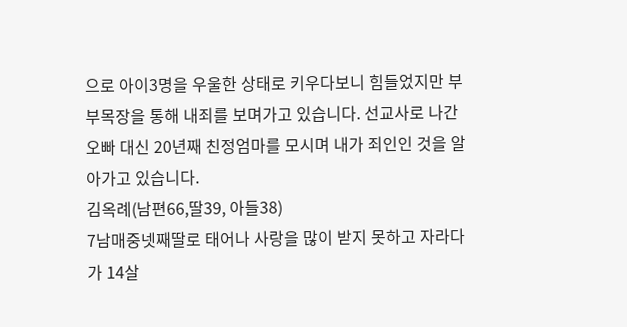으로 아이3명을 우울한 상태로 키우다보니 힘들었지만 부부목장을 통해 내죄를 보며가고 있습니다. 선교사로 나간 오빠 대신 20년째 친정엄마를 모시며 내가 죄인인 것을 알아가고 있습니다.
김옥례(남편66,딸39, 아들38)
7남매중넷째딸로 태어나 사랑을 많이 받지 못하고 자라다가 14살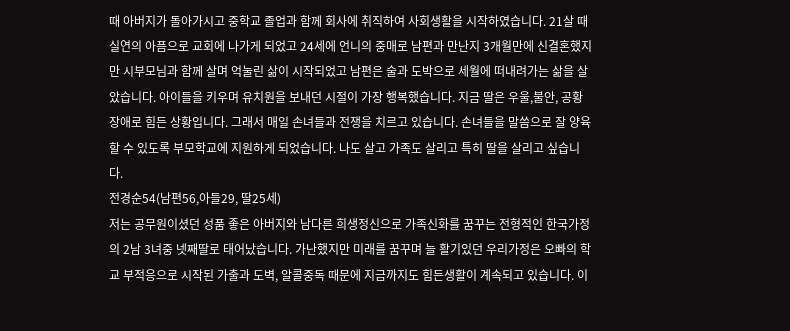때 아버지가 돌아가시고 중학교 졸업과 함께 회사에 취직하여 사회생활을 시작하였습니다. 21살 때 실연의 아픔으로 교회에 나가게 되었고 24세에 언니의 중매로 남편과 만난지 3개월만에 신결혼했지만 시부모님과 함께 살며 억눌린 삶이 시작되었고 남편은 술과 도박으로 세월에 떠내려가는 삶을 살았습니다. 아이들을 키우며 유치원을 보내던 시절이 가장 행복했습니다. 지금 딸은 우울,불안, 공황장애로 힘든 상황입니다. 그래서 매일 손녀들과 전쟁을 치르고 있습니다. 손녀들을 말씀으로 잘 양육할 수 있도록 부모학교에 지원하게 되었습니다. 나도 살고 가족도 살리고 특히 딸을 살리고 싶습니다.
전경순54(남편56,아들29, 딸25세)
저는 공무원이셨던 성품 좋은 아버지와 남다른 희생정신으로 가족신화를 꿈꾸는 전형적인 한국가정의 2남 3녀중 넷째딸로 태어났습니다. 가난했지만 미래를 꿈꾸며 늘 활기있던 우리가정은 오빠의 학교 부적응으로 시작된 가출과 도벽, 알콜중독 때문에 지금까지도 힘든생활이 계속되고 있습니다. 이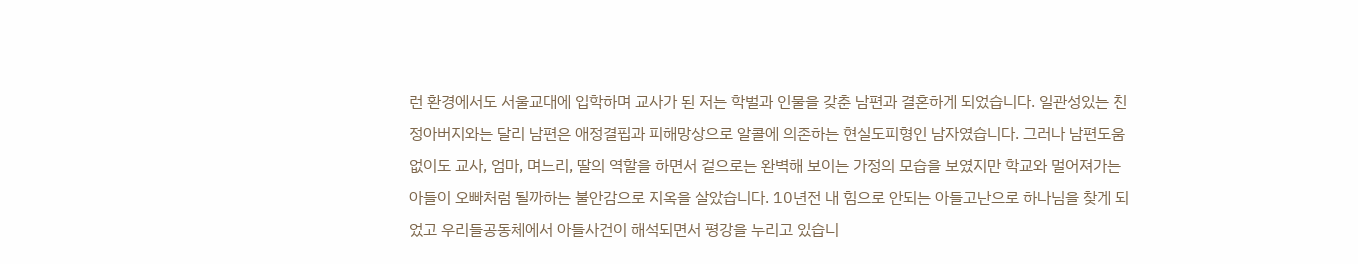런 환경에서도 서울교대에 입학하며 교사가 된 저는 학벌과 인물을 갖춘 남편과 결혼하게 되었습니다. 일관성있는 친정아버지와는 달리 남편은 애정결핍과 피해망상으로 알콜에 의존하는 현실도피형인 남자였습니다. 그러나 남편도움 없이도 교사, 엄마, 며느리, 딸의 역할을 하면서 겉으로는 완벽해 보이는 가정의 모습을 보였지만 학교와 멀어져가는 아들이 오빠처럼 될까하는 불안감으로 지옥을 살았습니다. 10년전 내 힘으로 안되는 아들고난으로 하나님을 찾게 되었고 우리들공동체에서 아들사건이 해석되면서 평강을 누리고 있습니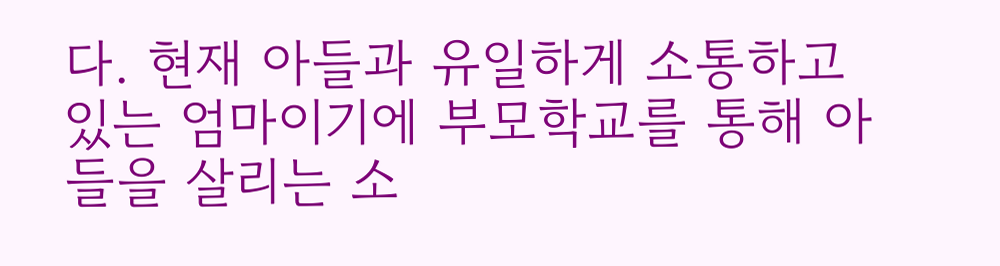다. 현재 아들과 유일하게 소통하고 있는 엄마이기에 부모학교를 통해 아들을 살리는 소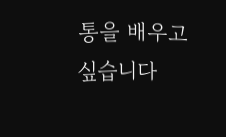통을 배우고 싶습니다